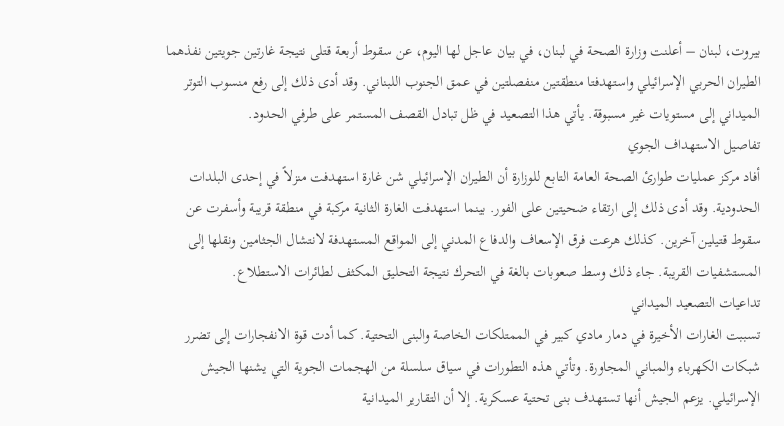بيروت، لبنان – أعلنت وزارة الصحة في لبنان، في بيان عاجل لها اليوم، عن سقوط أربعة قتلى نتيجة غارتين جويتين نفذهما الطيران الحربي الإسرائيلي واستهدفتا منطقتين منفصلتين في عمق الجنوب اللبناني. وقد أدى ذلك إلى رفع منسوب التوتر الميداني إلى مستويات غير مسبوقة. يأتي هذا التصعيد في ظل تبادل القصف المستمر على طرفي الحدود.
تفاصيل الاستهداف الجوي
أفاد مركز عمليات طوارئ الصحة العامة التابع للوزارة أن الطيران الإسرائيلي شن غارة استهدفت منزلاً في إحدى البلدات الحدودية. وقد أدى ذلك إلى ارتقاء ضحيتين على الفور. بينما استهدفت الغارة الثانية مركبة في منطقة قريبة وأسفرت عن سقوط قتيلين آخرين. كذلك هرعت فرق الإسعاف والدفاع المدني إلى المواقع المستهدفة لانتشال الجثامين ونقلها إلى المستشفيات القريبة. جاء ذلك وسط صعوبات بالغة في التحرك نتيجة التحليق المكثف لطائرات الاستطلاع.
تداعيات التصعيد الميداني
تسببت الغارات الأخيرة في دمار مادي كبير في الممتلكات الخاصة والبنى التحتية. كما أدت قوة الانفجارات إلى تضرر شبكات الكهرباء والمباني المجاورة. وتأتي هذه التطورات في سياق سلسلة من الهجمات الجوية التي يشنها الجيش الإسرائيلي. يزعم الجيش أنها تستهدف بنى تحتية عسكرية. إلا أن التقارير الميدانية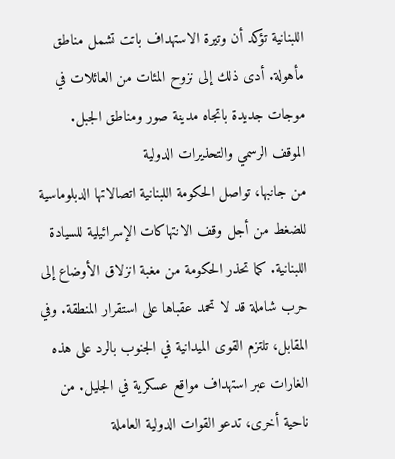اللبنانية تؤكد أن وتيرة الاستهداف باتت تشمل مناطق مأهولة. أدى ذلك إلى نزوح المئات من العائلات في موجات جديدة باتجاه مدينة صور ومناطق الجبل.
الموقف الرسمي والتحذيرات الدولية
من جانبها، تواصل الحكومة اللبنانية اتصالاتها الدبلوماسية للضغط من أجل وقف الانتهاكات الإسرائيلية للسيادة اللبنانية. كما تحذر الحكومة من مغبة انزلاق الأوضاع إلى حرب شاملة قد لا تحمد عقباها على استقرار المنطقة. وفي المقابل، تلتزم القوى الميدانية في الجنوب بالرد على هذه الغارات عبر استهداف مواقع عسكرية في الجليل. من ناحية أخرى، تدعو القوات الدولية العاملة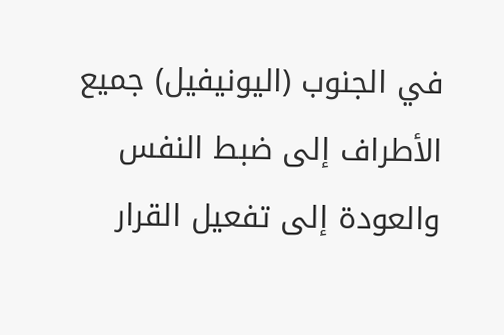في الجنوب (اليونيفيل) جميع الأطراف إلى ضبط النفس والعودة إلى تفعيل القرار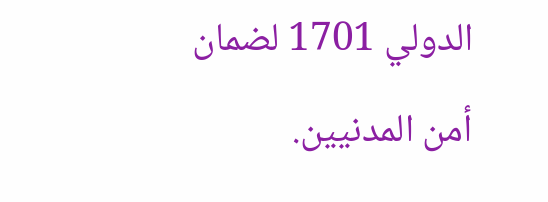الدولي 1701 لضمان أمن المدنيين.